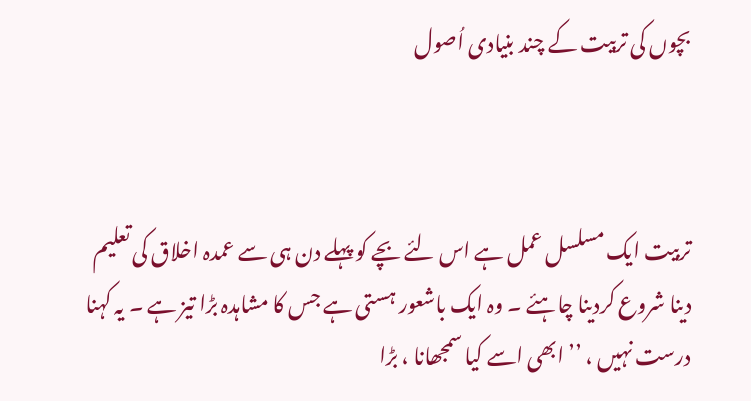بچوں کی تربیت کے چند بنیادی اُصول



تربیت ایک مسلسل عمل ہے اس لئے بچے کو پہلے دن ہی سے عمدہ اخلاق کی تعلیم دینا شروع کردینا چاہئے ۔ وہ ایک باشعور ہستی ہے جس کا مشاہدہ بڑا تیز ہے ۔ یہ کہنا درست نہیں ، ’’ ابھی اسے کیا سمجھانا ، بڑا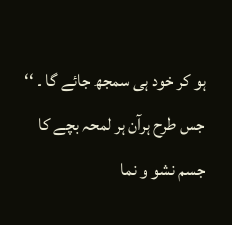ہو کر خود ہی سمجھ جائے گا ۔ ‘‘ جس طرح ہرآن ہر لمحہ بچے کا جسم نشو و نما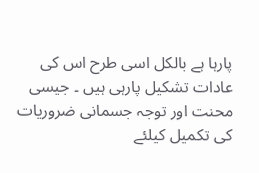پارہا ہے بالکل اسی طرح اس کی عادات تشکیل پارہی ہیں ۔ جیسی محنت اور توجہ جسمانی ضروریات کی تکمیل کیلئے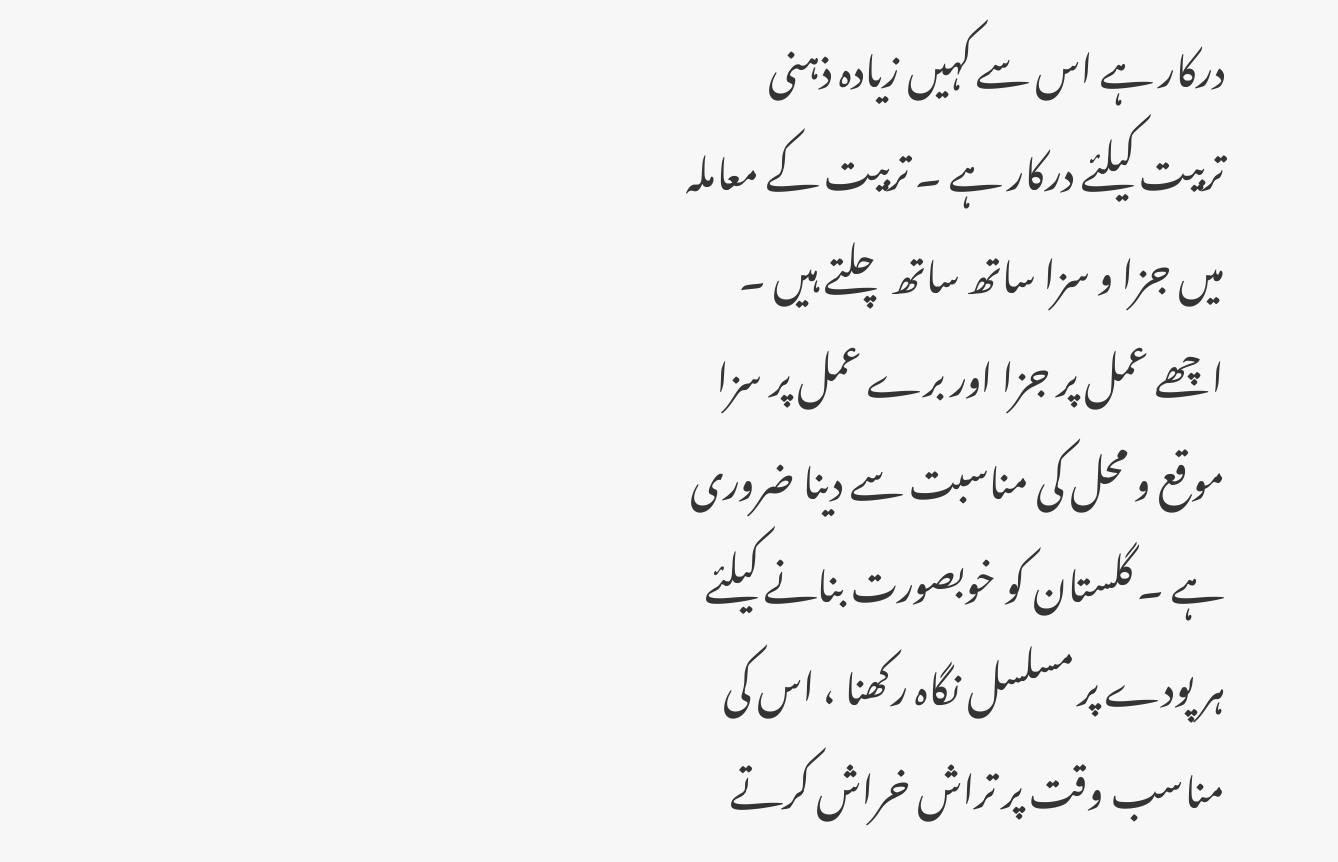درکار ہے اس سے کہیں زیادہ ذہنی تربیت کیلئے درکار ہے ۔ تربیت کے معاملہ میں جزا و سزا ساتھ ساتھ چلتے ہیں ۔ اچھے عمل پر جزا اور برے عمل پر سزا موقع و محل کی مناسبت سے دینا ضروری ہے ۔ گلستان کو خوبصورت بنانے کیلئے ہر پودے پر مسلسل نگاہ رکھنا ، اس کی مناسب وقت پر تراش خراش کرتے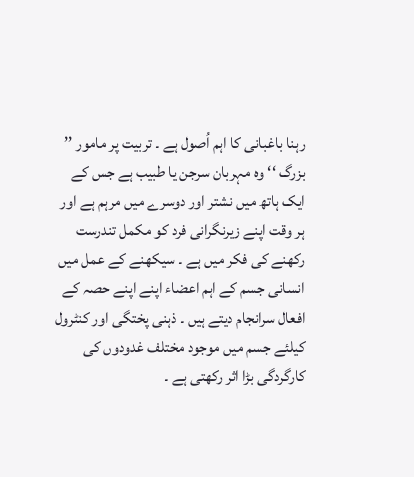رہنا باغبانی کا اہم اُصول ہے ۔ تربیت پر مامور ’’ بزرگ ‘‘ وہ مہربان سرجن یا طبیب ہے جس کے ایک ہاتھ میں نشتر اور دوسرے میں مرہم ہے اور ہر وقت اپنے زیرنگرانی فرد کو مکمل تندرست رکھنے کی فکر میں ہے ۔ سیکھنے کے عمل میں انسانی جسم کے اہم اعضاء اپنے اپنے حصہ کے افعال سرانجام دیتے ہیں ۔ ذہنی پختگی اور کنٹرول کیلئے جسم میں موجود مختلف غدودوں کی کارگردگی بڑا اثر رکھتی ہے ۔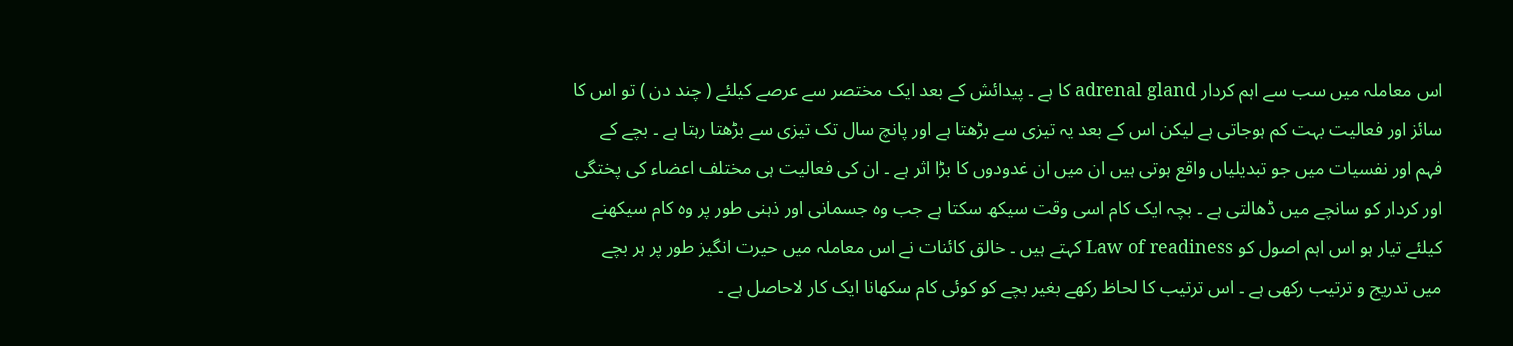اس معاملہ میں سب سے اہم کردار adrenal gland کا ہے ۔ پیدائش کے بعد ایک مختصر سے عرصے کیلئے ( چند دن ) تو اس کا سائز اور فعالیت بہت کم ہوجاتی ہے لیکن اس کے بعد یہ تیزی سے بڑھتا ہے اور پانچ سال تک تیزی سے بڑھتا رہتا ہے ۔ بچے کے فہم اور نفسیات میں جو تبدیلیاں واقع ہوتی ہیں ان میں ان غدودوں کا بڑا اثر ہے ۔ ان کی فعالیت ہی مختلف اعضاء کی پختگی اور کردار کو سانچے میں ڈھالتی ہے ۔ بچہ ایک کام اسی وقت سیکھ سکتا ہے جب وہ جسمانی اور ذہنی طور پر وہ کام سیکھنے کیلئے تیار ہو اس اہم اصول کو Law of readiness کہتے ہیں ۔ خالق کائنات نے اس معاملہ میں حیرت انگیز طور پر ہر بچے میں تدریج و ترتیب رکھی ہے ۔ اس ترتیب کا لحاظ رکھے بغیر بچے کو کوئی کام سکھانا ایک کار لاحاصل ہے ۔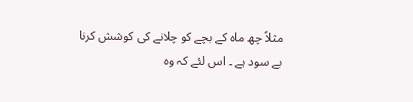مثلاً چھ ماہ کے بچے کو چلانے کی کوشش کرنا بے سود ہے ۔ اس لئے کہ وہ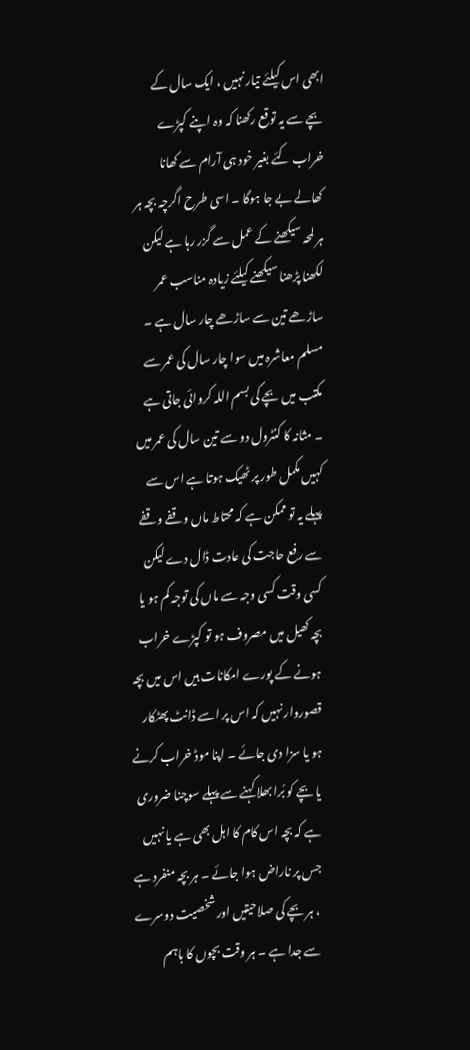ابھی اس کیلئے تیار نہیں ، ایک سال کے بچے سے یہ توقع رکھنا کہ وہ اپنے کپڑے خراب کئے بغیر خود ہی آرام سے کھانا کھالے بے جا ہوگا ۔ اسی طرح اگرچہ بچہ ہر ہر لمحہ سیکھنے کے عمل سے گزر رہا ہے لیکن لکھنا پڑھنا سیکھنے کیلئے زیادہ مناسب عمر ساڑھے تین سے ساڑھے چار سال ہے ۔ مسلم معاشرہ میں سوا چار سال کی عمر سے مکتب میں بچے کی بسم اللہ کروائی جاتی ہے ۔ مثانہ کا کنٹرول دو سے تین سال کی عمر میں کہیں مکمل طور پر ٹھیک ہوتا ہے اس سے پہلے یہ تو ممکن ہے کہ محتاط ماں وقفے وقفے سے رفع حاجت کی عادت ڈال دے لیکن کسی وقت کسی وجہ سے ماں کی توجہ کم ہو یا بچہ کھیل میں مصروف ہو تو کپڑے خراب ہونے کے پورے امکانات ہیں اس میں بچہ قصوروار نہیں کہ اس پر اسے ڈانٹ پھٹکار ہو یا سزا دی جائے ۔ اپنا موڈ خراب کرنے یا بچے کو بُرا بھلا کہنے سے پہلے سوچنا ضروری ہے کہ بچہ اس کام کا اہل بھی ہے یا نہیں جس پر ناراض ہوا جائے ۔ ہر بچہ منفرد ہے ، ہر بچے کی صلاحیتیں اور شخصیت دوسرے سے جدا ہے ۔ ہر وقت بچوں کا باہم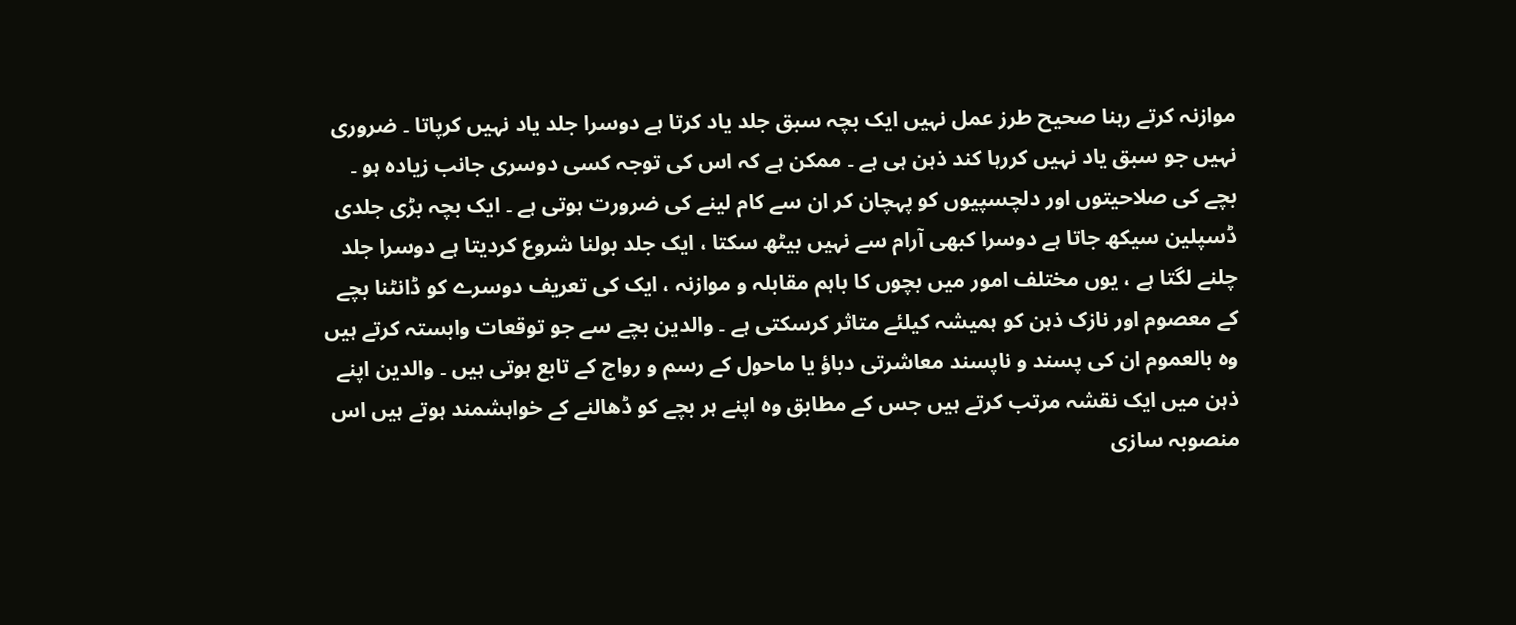موازنہ کرتے رہنا صحیح طرز عمل نہیں ایک بچہ سبق جلد یاد کرتا ہے دوسرا جلد یاد نہیں کرپاتا ۔ ضروری نہیں جو سبق یاد نہیں کررہا کند ذہن ہی ہے ۔ ممکن ہے کہ اس کی توجہ کسی دوسری جانب زیادہ ہو ۔ بچے کی صلاحیتوں اور دلچسپیوں کو پہچان کر ان سے کام لینے کی ضرورت ہوتی ہے ۔ ایک بچہ بڑی جلدی ڈسپلین سیکھ جاتا ہے دوسرا کبھی آرام سے نہیں بیٹھ سکتا ، ایک جلد بولنا شروع کردیتا ہے دوسرا جلد چلنے لگتا ہے ، یوں مختلف امور میں بچوں کا باہم مقابلہ و موازنہ ، ایک کی تعریف دوسرے کو ڈانٹنا بچے کے معصوم اور نازک ذہن کو ہمیشہ کیلئے متاثر کرسکتی ہے ۔ والدین بچے سے جو توقعات وابستہ کرتے ہیں وہ بالعموم ان کی پسند و ناپسند معاشرتی دباؤ یا ماحول کے رسم و رواج کے تابع ہوتی ہیں ۔ والدین اپنے ذہن میں ایک نقشہ مرتب کرتے ہیں جس کے مطابق وہ اپنے ہر بچے کو ڈھالنے کے خواہشمند ہوتے ہیں اس منصوبہ سازی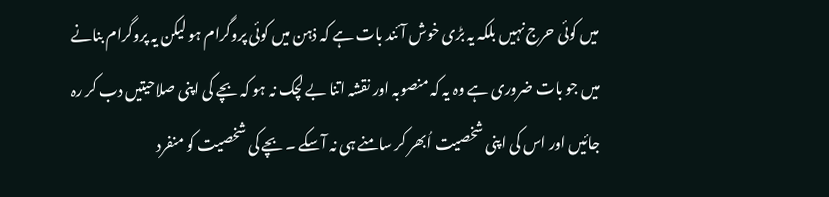میں کوئی حرج نہیں بلکہ یہ بڑی خوش آئند بات ہے کہ ذہن میں کوئی پروگرام ہو لیکن یہ پروگرام بنانے میں جو بات ضروری ہے وہ یہ کہ منصوبہ اور نقشہ اتنا بے لچک نہ ہو کہ بچے کی اپنی صلاحیتیں دب کر رہ جائیں اور اس کی اپنی شخصیت اُبھر کر سامنے ہی نہ آسکے ۔ بچے کی شخصیت کو منفرد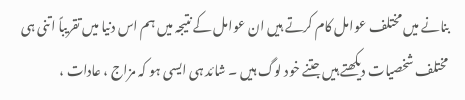بنانے میں مختلف عوامل کام کرتے ہیں ان عوامل کے نتیجہ میں ہم اس دنیا میں تقریباً اتنی ہی مختلف شخصیات دیکھتے ہیں جتنے خود لوگ ہیں ۔ شائد ہی ایسی ہو کہ مزاج ، عادات ،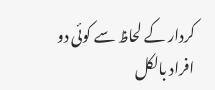کردار کے لحاظ سے کوئی دو افراد بالکل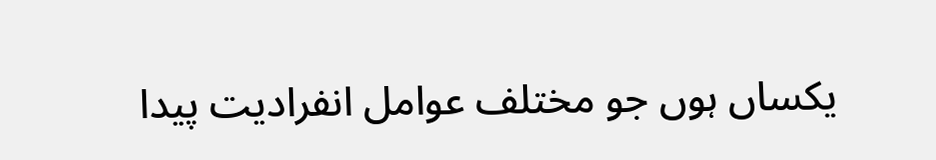یکساں ہوں جو مختلف عوامل انفرادیت پیدا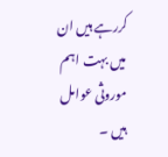کررہے ہیں ان میں بہت اہم موروثی عوامل ہیں ۔